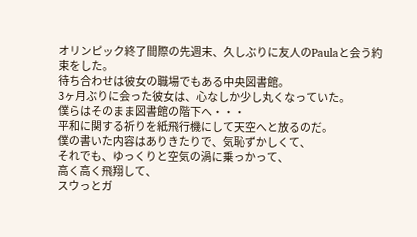オリンピック終了間際の先週末、久しぶりに友人のPaulaと会う約束をした。
待ち合わせは彼女の職場でもある中央図書館。
3ヶ月ぶりに会った彼女は、心なしか少し丸くなっていた。
僕らはそのまま図書館の階下へ・・・
平和に関する祈りを紙飛行機にして天空へと放るのだ。
僕の書いた内容はありきたりで、気恥ずかしくて、
それでも、ゆっくりと空気の渦に乗っかって、
高く高く飛翔して、
スウっとガ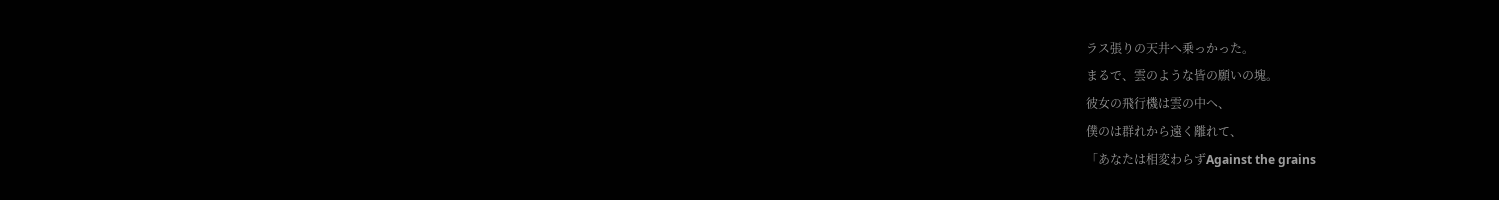ラス張りの天井へ乗っかった。
まるで、雲のような皆の願いの塊。
彼女の飛行機は雲の中へ、
僕のは群れから遠く離れて、
「あなたは相変わらずAgainst the grains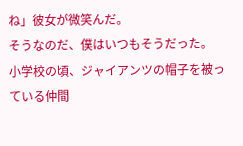ね」彼女が微笑んだ。
そうなのだ、僕はいつもそうだった。
小学校の頃、ジャイアンツの帽子を被っている仲間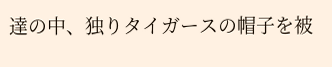達の中、独りタイガースの帽子を被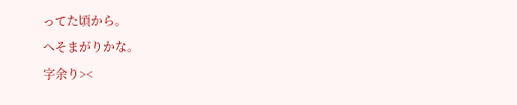ってた頃から。
へそまがりかな。
字余り><